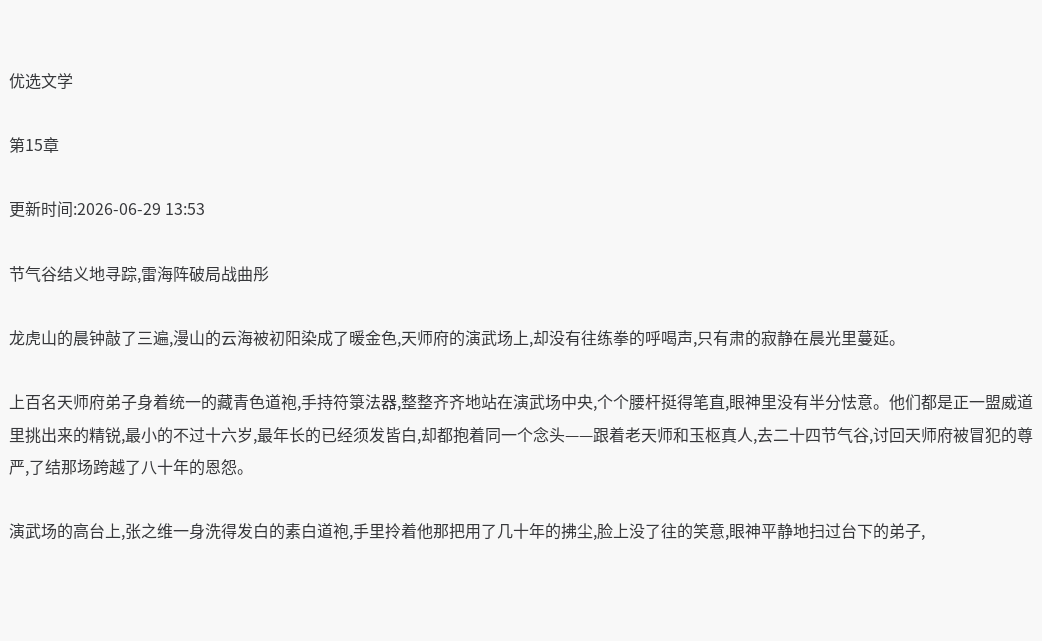优选文学

第15章

更新时间:2026-06-29 13:53

节气谷结义地寻踪,雷海阵破局战曲彤

龙虎山的晨钟敲了三遍,漫山的云海被初阳染成了暖金色,天师府的演武场上,却没有往练拳的呼喝声,只有肃的寂静在晨光里蔓延。

上百名天师府弟子身着统一的藏青色道袍,手持符箓法器,整整齐齐地站在演武场中央,个个腰杆挺得笔直,眼神里没有半分怯意。他们都是正一盟威道里挑出来的精锐,最小的不过十六岁,最年长的已经须发皆白,却都抱着同一个念头——跟着老天师和玉枢真人,去二十四节气谷,讨回天师府被冒犯的尊严,了结那场跨越了八十年的恩怨。

演武场的高台上,张之维一身洗得发白的素白道袍,手里拎着他那把用了几十年的拂尘,脸上没了往的笑意,眼神平静地扫过台下的弟子,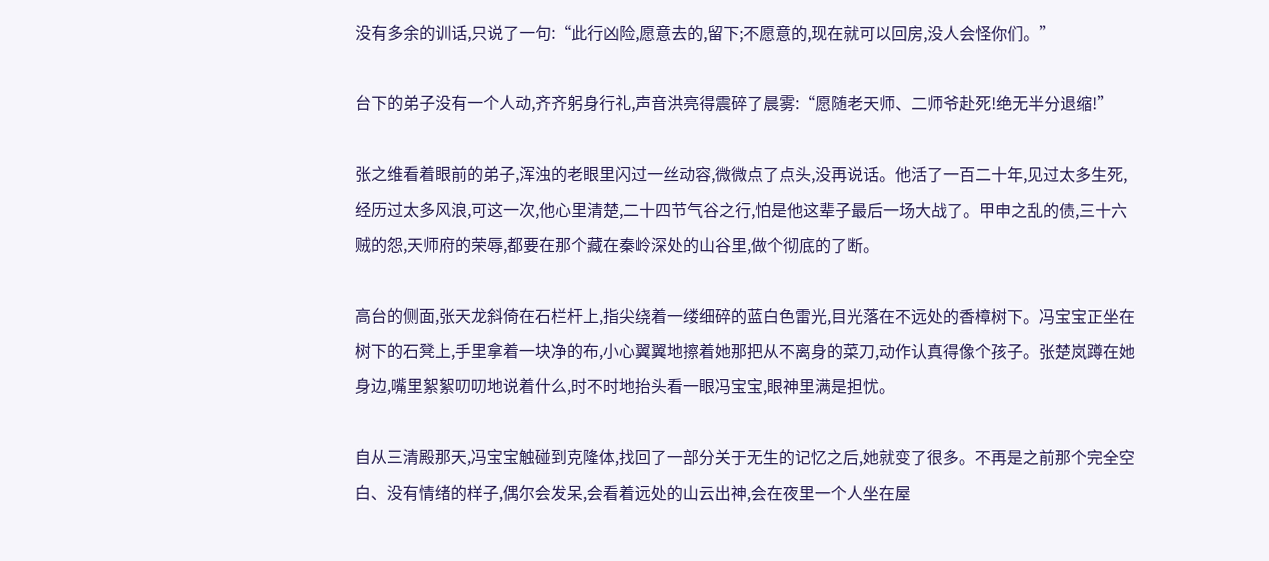没有多余的训话,只说了一句:“此行凶险,愿意去的,留下;不愿意的,现在就可以回房,没人会怪你们。”

台下的弟子没有一个人动,齐齐躬身行礼,声音洪亮得震碎了晨雾:“愿随老天师、二师爷赴死!绝无半分退缩!”

张之维看着眼前的弟子,浑浊的老眼里闪过一丝动容,微微点了点头,没再说话。他活了一百二十年,见过太多生死,经历过太多风浪,可这一次,他心里清楚,二十四节气谷之行,怕是他这辈子最后一场大战了。甲申之乱的债,三十六贼的怨,天师府的荣辱,都要在那个藏在秦岭深处的山谷里,做个彻底的了断。

高台的侧面,张天龙斜倚在石栏杆上,指尖绕着一缕细碎的蓝白色雷光,目光落在不远处的香樟树下。冯宝宝正坐在树下的石凳上,手里拿着一块净的布,小心翼翼地擦着她那把从不离身的菜刀,动作认真得像个孩子。张楚岚蹲在她身边,嘴里絮絮叨叨地说着什么,时不时地抬头看一眼冯宝宝,眼神里满是担忧。

自从三清殿那天,冯宝宝触碰到克隆体,找回了一部分关于无生的记忆之后,她就变了很多。不再是之前那个完全空白、没有情绪的样子,偶尔会发呆,会看着远处的山云出神,会在夜里一个人坐在屋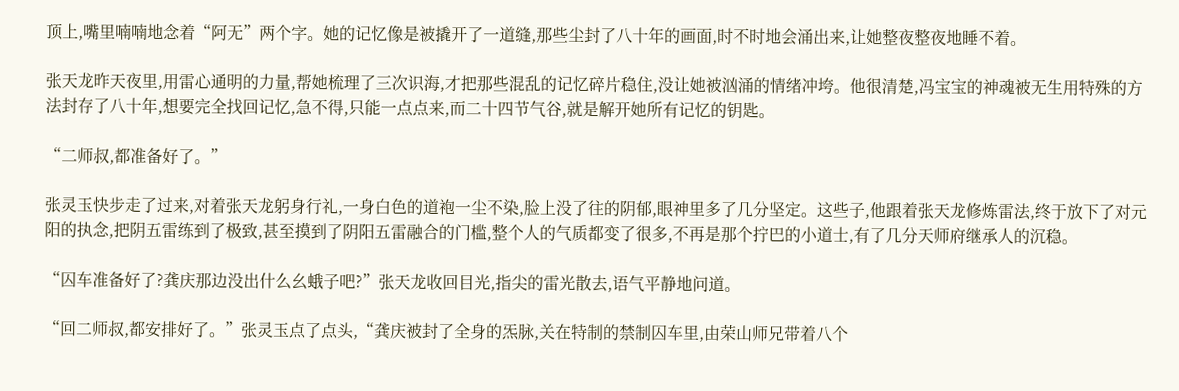顶上,嘴里喃喃地念着“阿无”两个字。她的记忆像是被撬开了一道缝,那些尘封了八十年的画面,时不时地会涌出来,让她整夜整夜地睡不着。

张天龙昨天夜里,用雷心通明的力量,帮她梳理了三次识海,才把那些混乱的记忆碎片稳住,没让她被汹涌的情绪冲垮。他很清楚,冯宝宝的神魂被无生用特殊的方法封存了八十年,想要完全找回记忆,急不得,只能一点点来,而二十四节气谷,就是解开她所有记忆的钥匙。

“二师叔,都准备好了。”

张灵玉快步走了过来,对着张天龙躬身行礼,一身白色的道袍一尘不染,脸上没了往的阴郁,眼神里多了几分坚定。这些子,他跟着张天龙修炼雷法,终于放下了对元阳的执念,把阴五雷练到了极致,甚至摸到了阴阳五雷融合的门槛,整个人的气质都变了很多,不再是那个拧巴的小道士,有了几分天师府继承人的沉稳。

“囚车准备好了?龚庆那边没出什么幺蛾子吧?”张天龙收回目光,指尖的雷光散去,语气平静地问道。

“回二师叔,都安排好了。”张灵玉点了点头,“龚庆被封了全身的炁脉,关在特制的禁制囚车里,由荣山师兄带着八个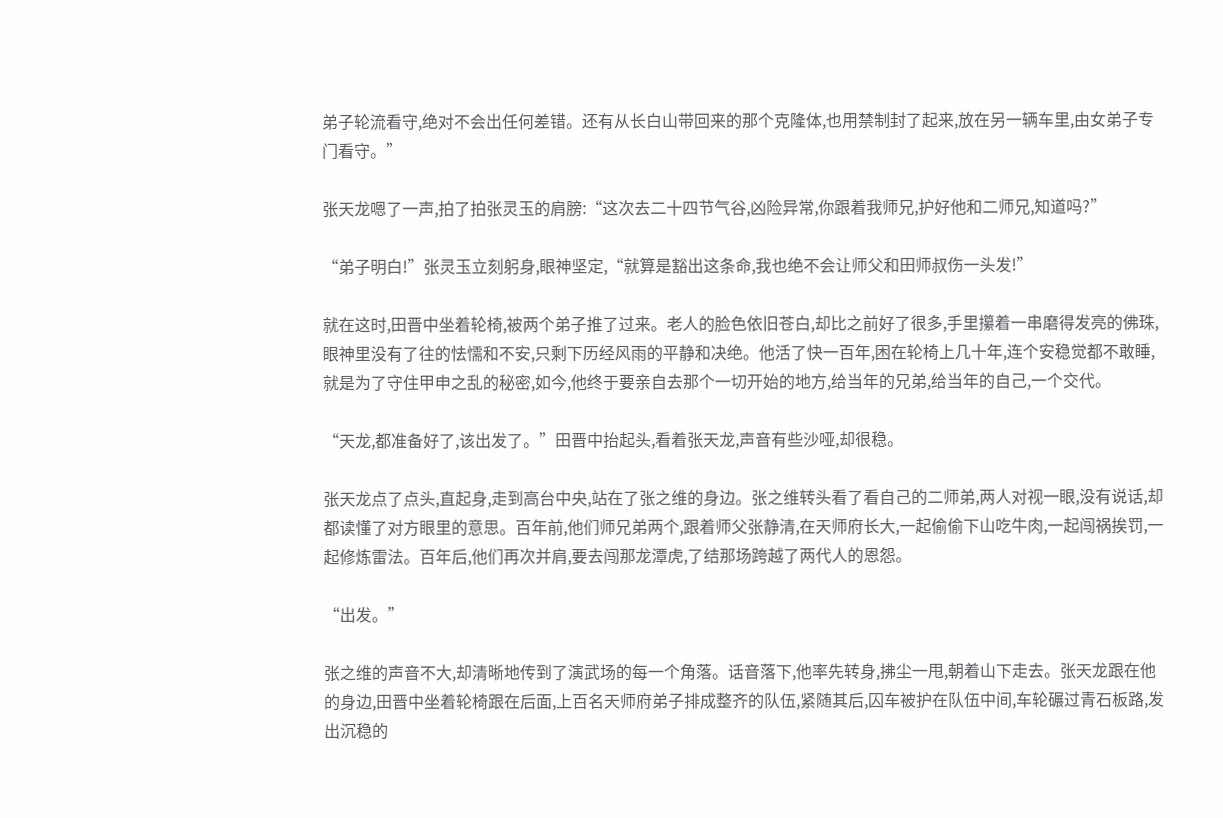弟子轮流看守,绝对不会出任何差错。还有从长白山带回来的那个克隆体,也用禁制封了起来,放在另一辆车里,由女弟子专门看守。”

张天龙嗯了一声,拍了拍张灵玉的肩膀:“这次去二十四节气谷,凶险异常,你跟着我师兄,护好他和二师兄,知道吗?”

“弟子明白!”张灵玉立刻躬身,眼神坚定,“就算是豁出这条命,我也绝不会让师父和田师叔伤一头发!”

就在这时,田晋中坐着轮椅,被两个弟子推了过来。老人的脸色依旧苍白,却比之前好了很多,手里攥着一串磨得发亮的佛珠,眼神里没有了往的怯懦和不安,只剩下历经风雨的平静和决绝。他活了快一百年,困在轮椅上几十年,连个安稳觉都不敢睡,就是为了守住甲申之乱的秘密,如今,他终于要亲自去那个一切开始的地方,给当年的兄弟,给当年的自己,一个交代。

“天龙,都准备好了,该出发了。”田晋中抬起头,看着张天龙,声音有些沙哑,却很稳。

张天龙点了点头,直起身,走到高台中央,站在了张之维的身边。张之维转头看了看自己的二师弟,两人对视一眼,没有说话,却都读懂了对方眼里的意思。百年前,他们师兄弟两个,跟着师父张静清,在天师府长大,一起偷偷下山吃牛肉,一起闯祸挨罚,一起修炼雷法。百年后,他们再次并肩,要去闯那龙潭虎,了结那场跨越了两代人的恩怨。

“出发。”

张之维的声音不大,却清晰地传到了演武场的每一个角落。话音落下,他率先转身,拂尘一甩,朝着山下走去。张天龙跟在他的身边,田晋中坐着轮椅跟在后面,上百名天师府弟子排成整齐的队伍,紧随其后,囚车被护在队伍中间,车轮碾过青石板路,发出沉稳的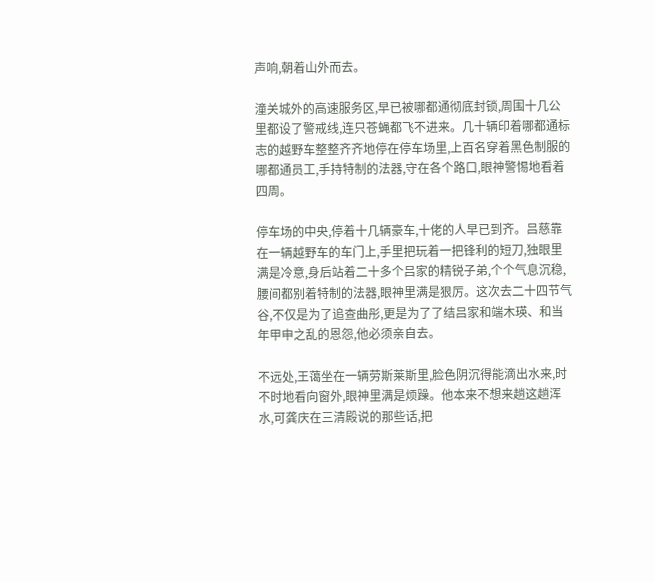声响,朝着山外而去。

潼关城外的高速服务区,早已被哪都通彻底封锁,周围十几公里都设了警戒线,连只苍蝇都飞不进来。几十辆印着哪都通标志的越野车整整齐齐地停在停车场里,上百名穿着黑色制服的哪都通员工,手持特制的法器,守在各个路口,眼神警惕地看着四周。

停车场的中央,停着十几辆豪车,十佬的人早已到齐。吕慈靠在一辆越野车的车门上,手里把玩着一把锋利的短刀,独眼里满是冷意,身后站着二十多个吕家的精锐子弟,个个气息沉稳,腰间都别着特制的法器,眼神里满是狠厉。这次去二十四节气谷,不仅是为了追查曲彤,更是为了了结吕家和端木瑛、和当年甲申之乱的恩怨,他必须亲自去。

不远处,王蔼坐在一辆劳斯莱斯里,脸色阴沉得能滴出水来,时不时地看向窗外,眼神里满是烦躁。他本来不想来趟这趟浑水,可龚庆在三清殿说的那些话,把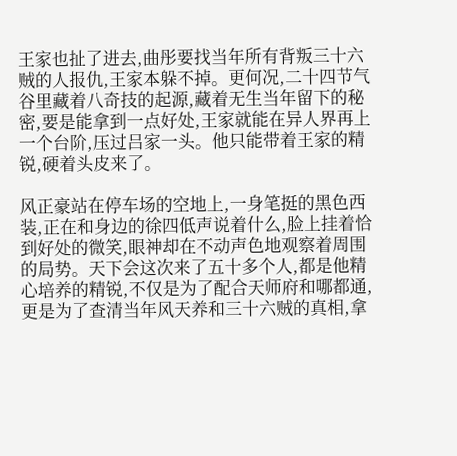王家也扯了进去,曲彤要找当年所有背叛三十六贼的人报仇,王家本躲不掉。更何况,二十四节气谷里藏着八奇技的起源,藏着无生当年留下的秘密,要是能拿到一点好处,王家就能在异人界再上一个台阶,压过吕家一头。他只能带着王家的精锐,硬着头皮来了。

风正豪站在停车场的空地上,一身笔挺的黑色西装,正在和身边的徐四低声说着什么,脸上挂着恰到好处的微笑,眼神却在不动声色地观察着周围的局势。天下会这次来了五十多个人,都是他精心培养的精锐,不仅是为了配合天师府和哪都通,更是为了查清当年风天养和三十六贼的真相,拿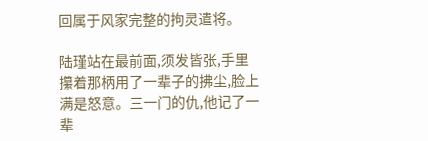回属于风家完整的拘灵遣将。

陆瑾站在最前面,须发皆张,手里攥着那柄用了一辈子的拂尘,脸上满是怒意。三一门的仇,他记了一辈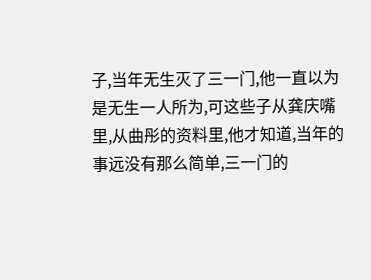子,当年无生灭了三一门,他一直以为是无生一人所为,可这些子从龚庆嘴里,从曲彤的资料里,他才知道,当年的事远没有那么简单,三一门的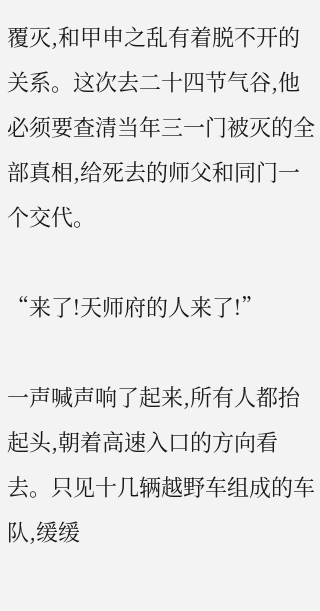覆灭,和甲申之乱有着脱不开的关系。这次去二十四节气谷,他必须要查清当年三一门被灭的全部真相,给死去的师父和同门一个交代。

“来了!天师府的人来了!”

一声喊声响了起来,所有人都抬起头,朝着高速入口的方向看去。只见十几辆越野车组成的车队,缓缓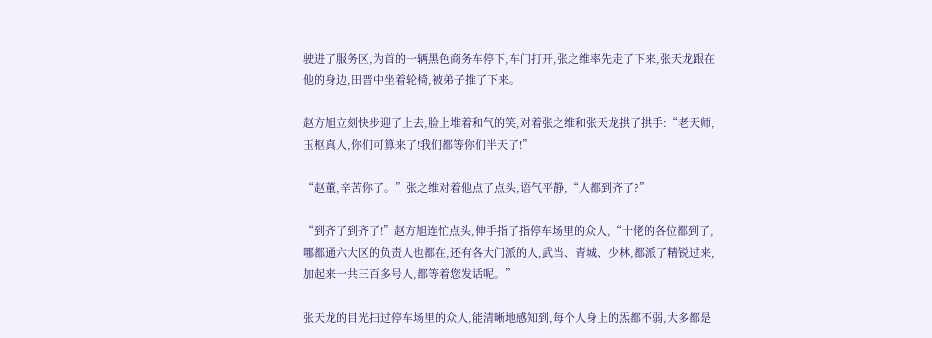驶进了服务区,为首的一辆黑色商务车停下,车门打开,张之维率先走了下来,张天龙跟在他的身边,田晋中坐着轮椅,被弟子推了下来。

赵方旭立刻快步迎了上去,脸上堆着和气的笑,对着张之维和张天龙拱了拱手:“老天师,玉枢真人,你们可算来了!我们都等你们半天了!”

“赵董,辛苦你了。”张之维对着他点了点头,语气平静,“人都到齐了?”

“到齐了到齐了!”赵方旭连忙点头,伸手指了指停车场里的众人,“十佬的各位都到了,哪都通六大区的负责人也都在,还有各大门派的人,武当、青城、少林,都派了精锐过来,加起来一共三百多号人,都等着您发话呢。”

张天龙的目光扫过停车场里的众人,能清晰地感知到,每个人身上的炁都不弱,大多都是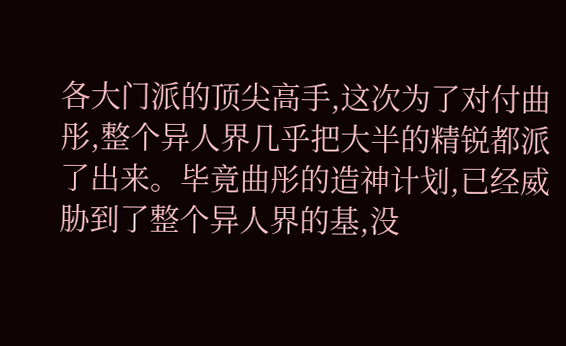各大门派的顶尖高手,这次为了对付曲彤,整个异人界几乎把大半的精锐都派了出来。毕竟曲彤的造神计划,已经威胁到了整个异人界的基,没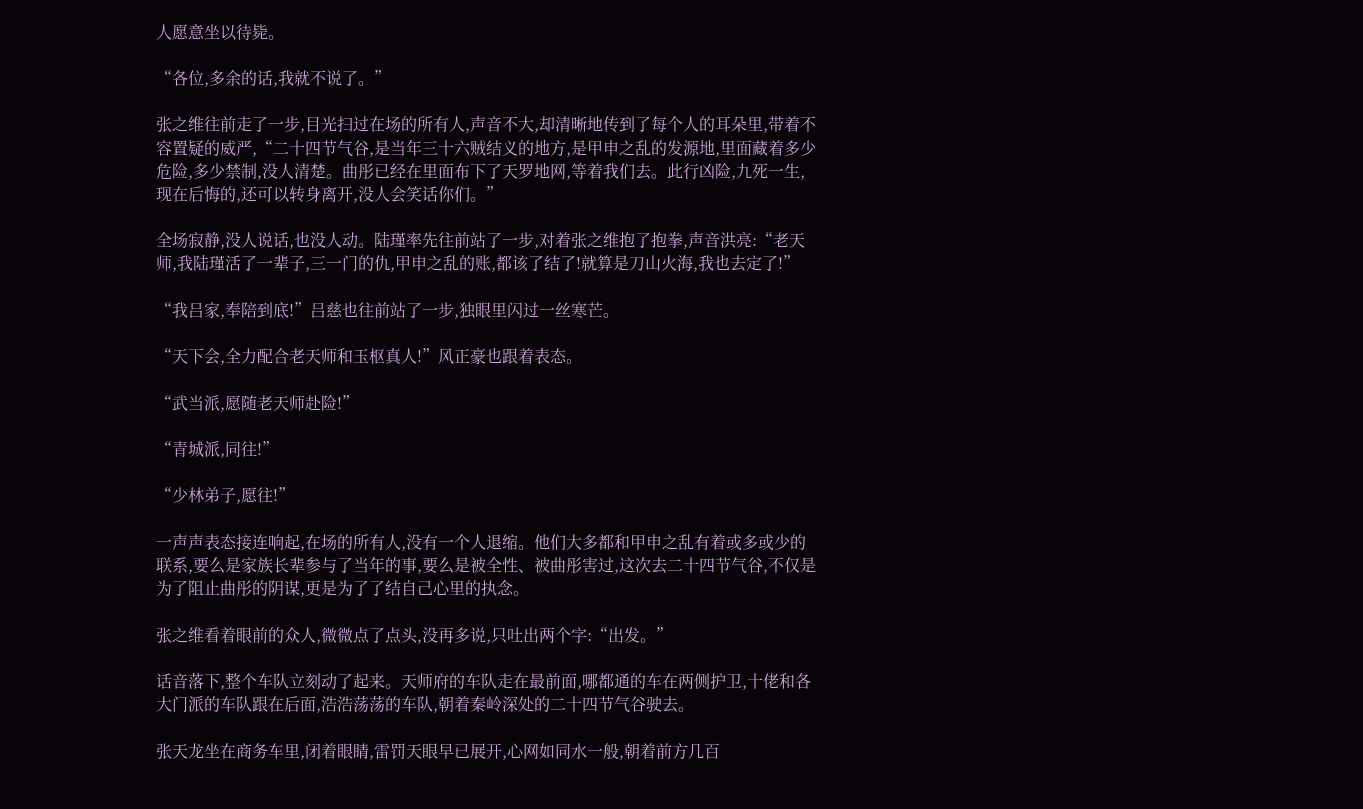人愿意坐以待毙。

“各位,多余的话,我就不说了。”

张之维往前走了一步,目光扫过在场的所有人,声音不大,却清晰地传到了每个人的耳朵里,带着不容置疑的威严,“二十四节气谷,是当年三十六贼结义的地方,是甲申之乱的发源地,里面藏着多少危险,多少禁制,没人清楚。曲彤已经在里面布下了天罗地网,等着我们去。此行凶险,九死一生,现在后悔的,还可以转身离开,没人会笑话你们。”

全场寂静,没人说话,也没人动。陆瑾率先往前站了一步,对着张之维抱了抱拳,声音洪亮:“老天师,我陆瑾活了一辈子,三一门的仇,甲申之乱的账,都该了结了!就算是刀山火海,我也去定了!”

“我吕家,奉陪到底!”吕慈也往前站了一步,独眼里闪过一丝寒芒。

“天下会,全力配合老天师和玉枢真人!”风正豪也跟着表态。

“武当派,愿随老天师赴险!”

“青城派,同往!”

“少林弟子,愿往!”

一声声表态接连响起,在场的所有人,没有一个人退缩。他们大多都和甲申之乱有着或多或少的联系,要么是家族长辈参与了当年的事,要么是被全性、被曲彤害过,这次去二十四节气谷,不仅是为了阻止曲彤的阴谋,更是为了了结自己心里的执念。

张之维看着眼前的众人,微微点了点头,没再多说,只吐出两个字:“出发。”

话音落下,整个车队立刻动了起来。天师府的车队走在最前面,哪都通的车在两侧护卫,十佬和各大门派的车队跟在后面,浩浩荡荡的车队,朝着秦岭深处的二十四节气谷驶去。

张天龙坐在商务车里,闭着眼睛,雷罚天眼早已展开,心网如同水一般,朝着前方几百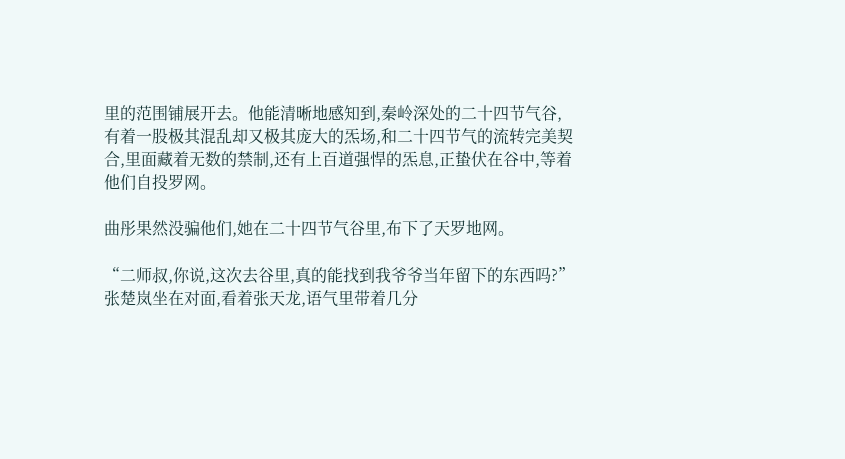里的范围铺展开去。他能清晰地感知到,秦岭深处的二十四节气谷,有着一股极其混乱却又极其庞大的炁场,和二十四节气的流转完美契合,里面藏着无数的禁制,还有上百道强悍的炁息,正蛰伏在谷中,等着他们自投罗网。

曲彤果然没骗他们,她在二十四节气谷里,布下了天罗地网。

“二师叔,你说,这次去谷里,真的能找到我爷爷当年留下的东西吗?”张楚岚坐在对面,看着张天龙,语气里带着几分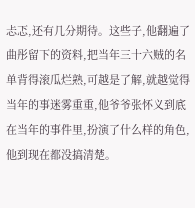忐忑,还有几分期待。这些子,他翻遍了曲彤留下的资料,把当年三十六贼的名单背得滚瓜烂熟,可越是了解,就越觉得当年的事迷雾重重,他爷爷张怀义到底在当年的事件里,扮演了什么样的角色,他到现在都没搞清楚。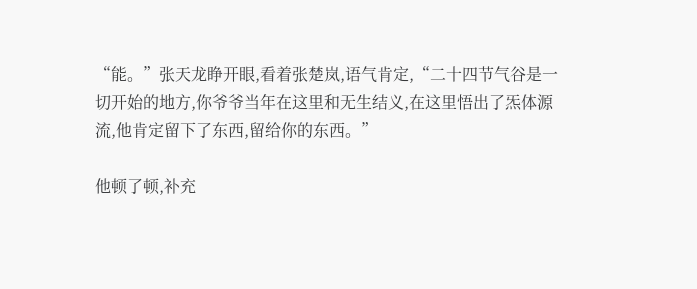“能。”张天龙睁开眼,看着张楚岚,语气肯定,“二十四节气谷是一切开始的地方,你爷爷当年在这里和无生结义,在这里悟出了炁体源流,他肯定留下了东西,留给你的东西。”

他顿了顿,补充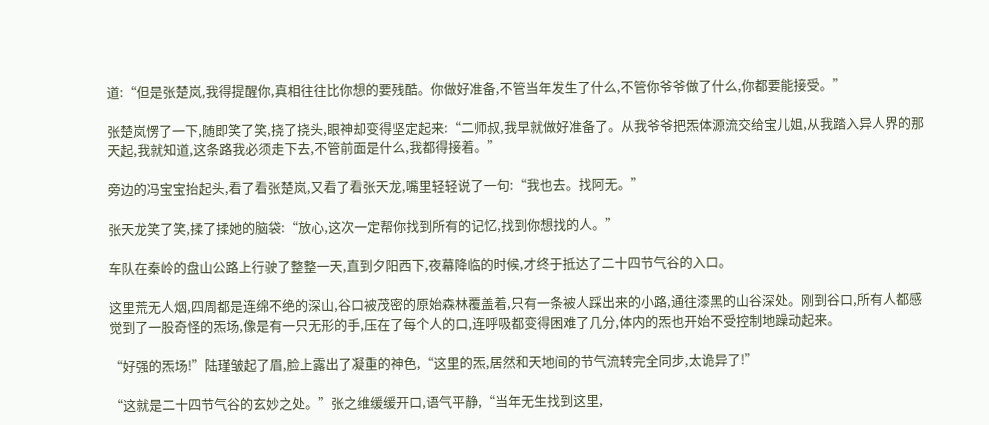道:“但是张楚岚,我得提醒你,真相往往比你想的要残酷。你做好准备,不管当年发生了什么,不管你爷爷做了什么,你都要能接受。”

张楚岚愣了一下,随即笑了笑,挠了挠头,眼神却变得坚定起来:“二师叔,我早就做好准备了。从我爷爷把炁体源流交给宝儿姐,从我踏入异人界的那天起,我就知道,这条路我必须走下去,不管前面是什么,我都得接着。”

旁边的冯宝宝抬起头,看了看张楚岚,又看了看张天龙,嘴里轻轻说了一句:“我也去。找阿无。”

张天龙笑了笑,揉了揉她的脑袋:“放心,这次一定帮你找到所有的记忆,找到你想找的人。”

车队在秦岭的盘山公路上行驶了整整一天,直到夕阳西下,夜幕降临的时候,才终于抵达了二十四节气谷的入口。

这里荒无人烟,四周都是连绵不绝的深山,谷口被茂密的原始森林覆盖着,只有一条被人踩出来的小路,通往漆黑的山谷深处。刚到谷口,所有人都感觉到了一股奇怪的炁场,像是有一只无形的手,压在了每个人的口,连呼吸都变得困难了几分,体内的炁也开始不受控制地躁动起来。

“好强的炁场!”陆瑾皱起了眉,脸上露出了凝重的神色,“这里的炁,居然和天地间的节气流转完全同步,太诡异了!”

“这就是二十四节气谷的玄妙之处。”张之维缓缓开口,语气平静,“当年无生找到这里,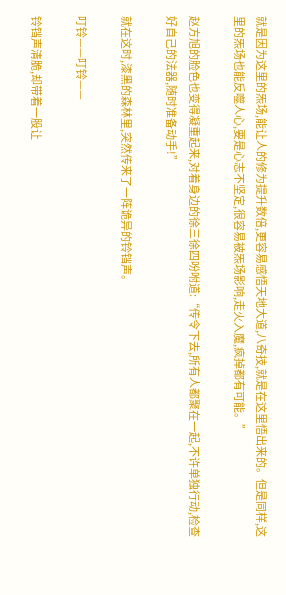就是因为这里的炁场,能让人的修为提升数倍,更容易感悟天地大道,八奇技,就是在这里悟出来的。但是同样,这里的炁场也能反噬人心,要是心志不坚定,很容易被炁场影响,走火入魔,疯掉都有可能。”

赵方旭的脸色也变得凝重起来,对着身边的徐三徐四吩咐道:“传令下去,所有人都聚在一起,不许单独行动,检查好自己的法器,随时准备动手!”

就在这时,漆黑的森林里,突然传来了一阵诡异的铃铛声。

叮铃——叮铃——

铃铛声清脆,却带着一股让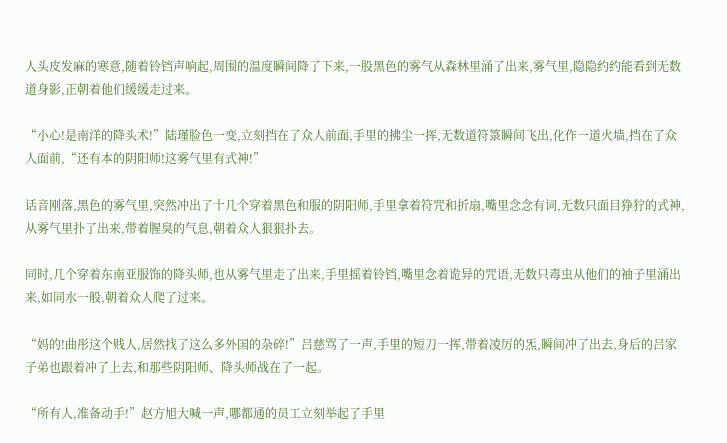人头皮发麻的寒意,随着铃铛声响起,周围的温度瞬间降了下来,一股黑色的雾气从森林里涌了出来,雾气里,隐隐约约能看到无数道身影,正朝着他们缓缓走过来。

“小心!是南洋的降头术!”陆瑾脸色一变,立刻挡在了众人前面,手里的拂尘一挥,无数道符箓瞬间飞出,化作一道火墙,挡在了众人面前,“还有本的阴阳师!这雾气里有式神!”

话音刚落,黑色的雾气里,突然冲出了十几个穿着黑色和服的阴阳师,手里拿着符咒和折扇,嘴里念念有词,无数只面目狰狞的式神,从雾气里扑了出来,带着腥臭的气息,朝着众人狠狠扑去。

同时,几个穿着东南亚服饰的降头师,也从雾气里走了出来,手里摇着铃铛,嘴里念着诡异的咒语,无数只毒虫从他们的袖子里涌出来,如同水一般,朝着众人爬了过来。

“妈的!曲彤这个贱人,居然找了这么多外国的杂碎!”吕慈骂了一声,手里的短刀一挥,带着凌厉的炁,瞬间冲了出去,身后的吕家子弟也跟着冲了上去,和那些阴阳师、降头师战在了一起。

“所有人,准备动手!”赵方旭大喊一声,哪都通的员工立刻举起了手里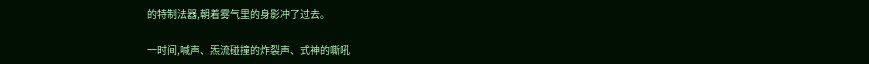的特制法器,朝着雾气里的身影冲了过去。

一时间,喊声、炁流碰撞的炸裂声、式神的嘶吼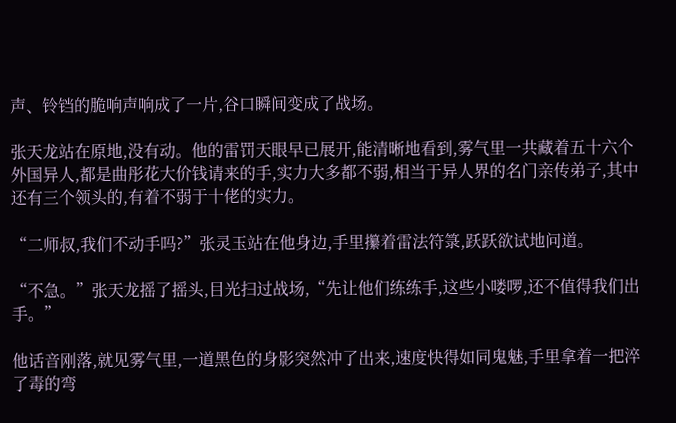声、铃铛的脆响声响成了一片,谷口瞬间变成了战场。

张天龙站在原地,没有动。他的雷罚天眼早已展开,能清晰地看到,雾气里一共藏着五十六个外国异人,都是曲彤花大价钱请来的手,实力大多都不弱,相当于异人界的名门亲传弟子,其中还有三个领头的,有着不弱于十佬的实力。

“二师叔,我们不动手吗?”张灵玉站在他身边,手里攥着雷法符箓,跃跃欲试地问道。

“不急。”张天龙摇了摇头,目光扫过战场,“先让他们练练手,这些小喽啰,还不值得我们出手。”

他话音刚落,就见雾气里,一道黑色的身影突然冲了出来,速度快得如同鬼魅,手里拿着一把淬了毒的弯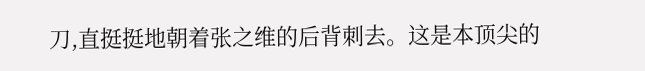刀,直挺挺地朝着张之维的后背刺去。这是本顶尖的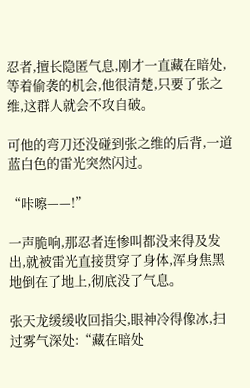忍者,擅长隐匿气息,刚才一直藏在暗处,等着偷袭的机会,他很清楚,只要了张之维,这群人就会不攻自破。

可他的弯刀还没碰到张之维的后背,一道蓝白色的雷光突然闪过。

“咔嚓——!”

一声脆响,那忍者连惨叫都没来得及发出,就被雷光直接贯穿了身体,浑身焦黑地倒在了地上,彻底没了气息。

张天龙缓缓收回指尖,眼神冷得像冰,扫过雾气深处:“藏在暗处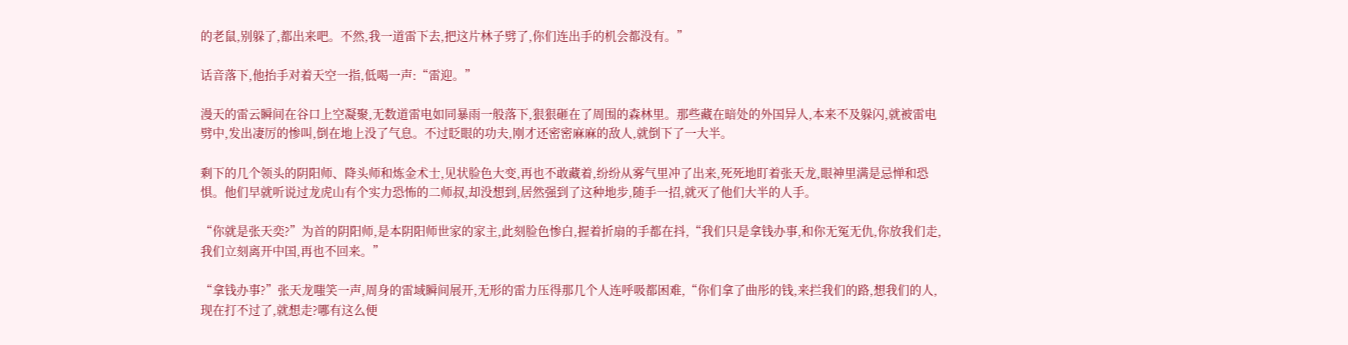的老鼠,别躲了,都出来吧。不然,我一道雷下去,把这片林子劈了,你们连出手的机会都没有。”

话音落下,他抬手对着天空一指,低喝一声:“雷迎。”

漫天的雷云瞬间在谷口上空凝聚,无数道雷电如同暴雨一般落下,狠狠砸在了周围的森林里。那些藏在暗处的外国异人,本来不及躲闪,就被雷电劈中,发出凄厉的惨叫,倒在地上没了气息。不过眨眼的功夫,刚才还密密麻麻的敌人,就倒下了一大半。

剩下的几个领头的阴阳师、降头师和炼金术士,见状脸色大变,再也不敢藏着,纷纷从雾气里冲了出来,死死地盯着张天龙,眼神里满是忌惮和恐惧。他们早就听说过龙虎山有个实力恐怖的二师叔,却没想到,居然强到了这种地步,随手一招,就灭了他们大半的人手。

“你就是张天奕?”为首的阴阳师,是本阴阳师世家的家主,此刻脸色惨白,握着折扇的手都在抖,“我们只是拿钱办事,和你无冤无仇,你放我们走,我们立刻离开中国,再也不回来。”

“拿钱办事?”张天龙嗤笑一声,周身的雷域瞬间展开,无形的雷力压得那几个人连呼吸都困难,“你们拿了曲彤的钱,来拦我们的路,想我们的人,现在打不过了,就想走?哪有这么便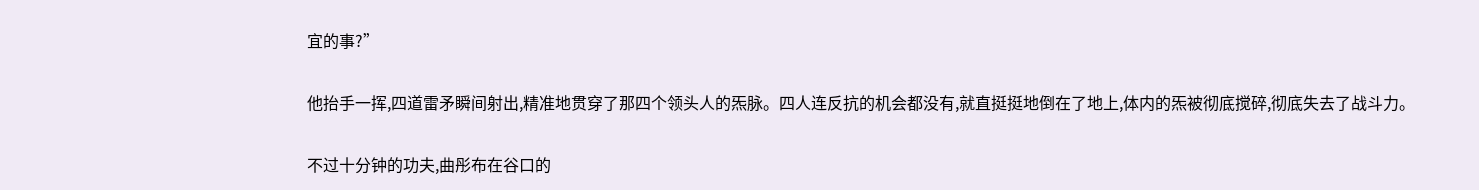宜的事?”

他抬手一挥,四道雷矛瞬间射出,精准地贯穿了那四个领头人的炁脉。四人连反抗的机会都没有,就直挺挺地倒在了地上,体内的炁被彻底搅碎,彻底失去了战斗力。

不过十分钟的功夫,曲彤布在谷口的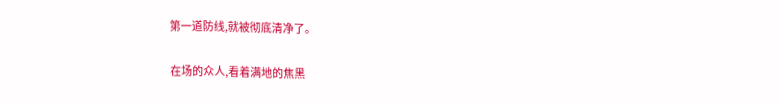第一道防线,就被彻底清净了。

在场的众人,看着满地的焦黑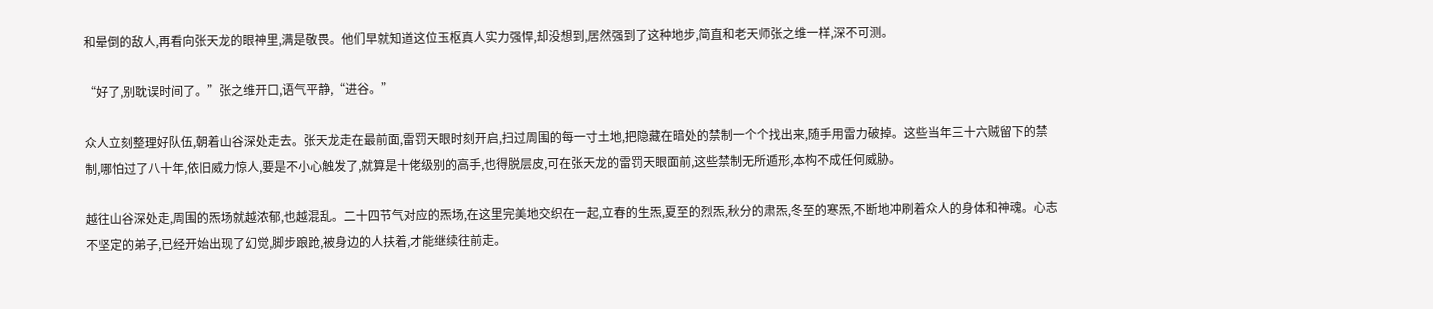和晕倒的敌人,再看向张天龙的眼神里,满是敬畏。他们早就知道这位玉枢真人实力强悍,却没想到,居然强到了这种地步,简直和老天师张之维一样,深不可测。

“好了,别耽误时间了。”张之维开口,语气平静,“进谷。”

众人立刻整理好队伍,朝着山谷深处走去。张天龙走在最前面,雷罚天眼时刻开启,扫过周围的每一寸土地,把隐藏在暗处的禁制一个个找出来,随手用雷力破掉。这些当年三十六贼留下的禁制,哪怕过了八十年,依旧威力惊人,要是不小心触发了,就算是十佬级别的高手,也得脱层皮,可在张天龙的雷罚天眼面前,这些禁制无所遁形,本构不成任何威胁。

越往山谷深处走,周围的炁场就越浓郁,也越混乱。二十四节气对应的炁场,在这里完美地交织在一起,立春的生炁,夏至的烈炁,秋分的肃炁,冬至的寒炁,不断地冲刷着众人的身体和神魂。心志不坚定的弟子,已经开始出现了幻觉,脚步踉跄,被身边的人扶着,才能继续往前走。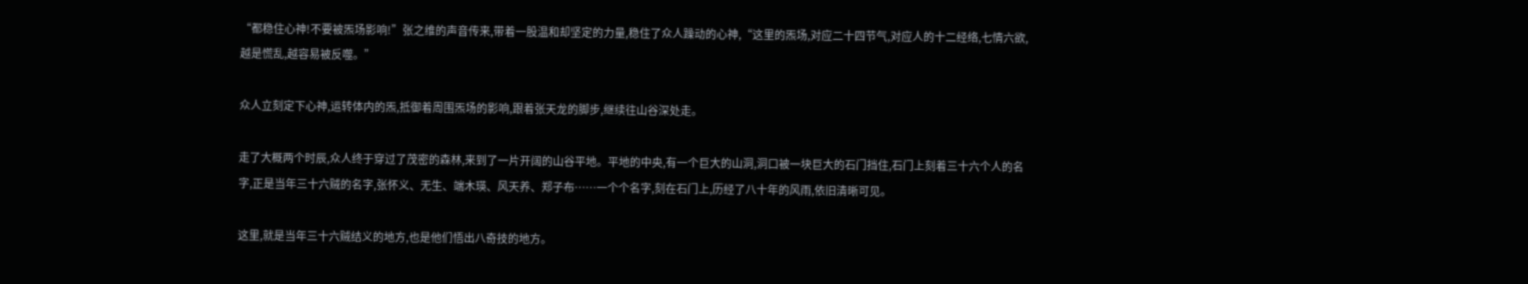“都稳住心神!不要被炁场影响!”张之维的声音传来,带着一股温和却坚定的力量,稳住了众人躁动的心神,“这里的炁场,对应二十四节气,对应人的十二经络,七情六欲,越是慌乱,越容易被反噬。”

众人立刻定下心神,运转体内的炁,抵御着周围炁场的影响,跟着张天龙的脚步,继续往山谷深处走。

走了大概两个时辰,众人终于穿过了茂密的森林,来到了一片开阔的山谷平地。平地的中央,有一个巨大的山洞,洞口被一块巨大的石门挡住,石门上刻着三十六个人的名字,正是当年三十六贼的名字,张怀义、无生、端木瑛、风天养、郑子布……一个个名字,刻在石门上,历经了八十年的风雨,依旧清晰可见。

这里,就是当年三十六贼结义的地方,也是他们悟出八奇技的地方。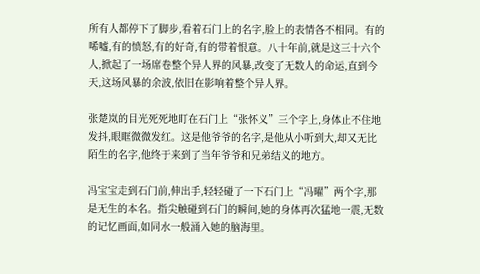所有人都停下了脚步,看着石门上的名字,脸上的表情各不相同。有的唏嘘,有的愤怒,有的好奇,有的带着恨意。八十年前,就是这三十六个人,掀起了一场席卷整个异人界的风暴,改变了无数人的命运,直到今天,这场风暴的余波,依旧在影响着整个异人界。

张楚岚的目光死死地盯在石门上“张怀义”三个字上,身体止不住地发抖,眼眶微微发红。这是他爷爷的名字,是他从小听到大,却又无比陌生的名字,他终于来到了当年爷爷和兄弟结义的地方。

冯宝宝走到石门前,伸出手,轻轻碰了一下石门上“冯曜”两个字,那是无生的本名。指尖触碰到石门的瞬间,她的身体再次猛地一震,无数的记忆画面,如同水一般涌入她的脑海里。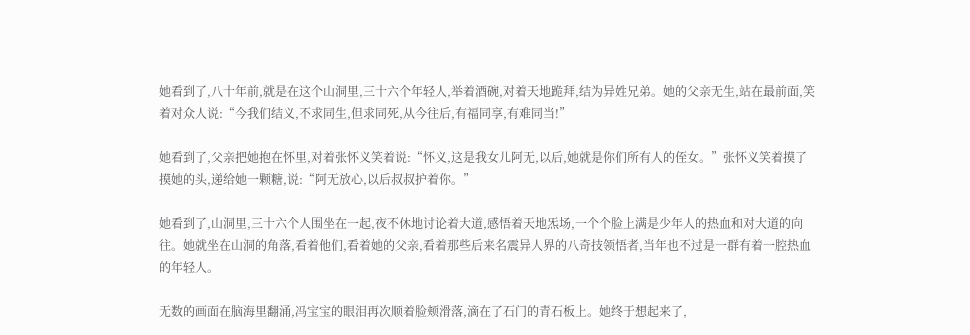她看到了,八十年前,就是在这个山洞里,三十六个年轻人,举着酒碗,对着天地跪拜,结为异姓兄弟。她的父亲无生,站在最前面,笑着对众人说:“今我们结义,不求同生,但求同死,从今往后,有福同享,有难同当!”

她看到了,父亲把她抱在怀里,对着张怀义笑着说:“怀义,这是我女儿阿无,以后,她就是你们所有人的侄女。”张怀义笑着摸了摸她的头,递给她一颗糖,说:“阿无放心,以后叔叔护着你。”

她看到了,山洞里,三十六个人围坐在一起,夜不休地讨论着大道,感悟着天地炁场,一个个脸上满是少年人的热血和对大道的向往。她就坐在山洞的角落,看着他们,看着她的父亲,看着那些后来名震异人界的八奇技领悟者,当年也不过是一群有着一腔热血的年轻人。

无数的画面在脑海里翻涌,冯宝宝的眼泪再次顺着脸颊滑落,滴在了石门的青石板上。她终于想起来了,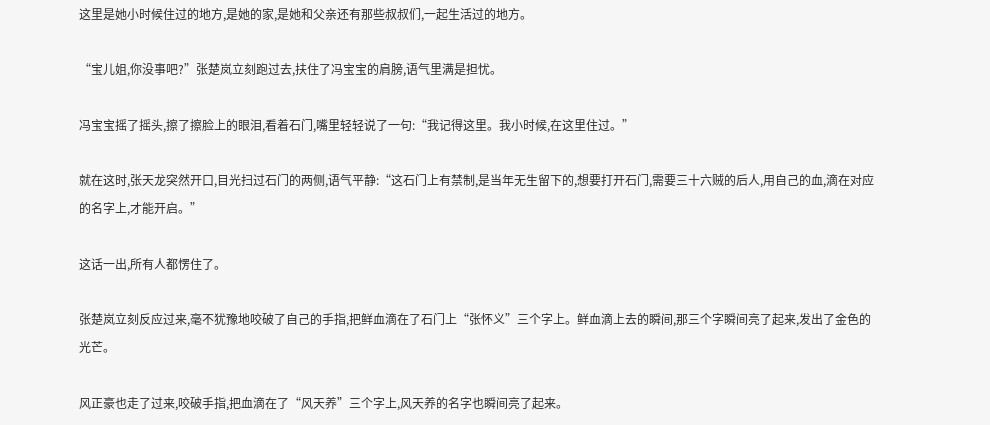这里是她小时候住过的地方,是她的家,是她和父亲还有那些叔叔们,一起生活过的地方。

“宝儿姐,你没事吧?”张楚岚立刻跑过去,扶住了冯宝宝的肩膀,语气里满是担忧。

冯宝宝摇了摇头,擦了擦脸上的眼泪,看着石门,嘴里轻轻说了一句:“我记得这里。我小时候,在这里住过。”

就在这时,张天龙突然开口,目光扫过石门的两侧,语气平静:“这石门上有禁制,是当年无生留下的,想要打开石门,需要三十六贼的后人,用自己的血,滴在对应的名字上,才能开启。”

这话一出,所有人都愣住了。

张楚岚立刻反应过来,毫不犹豫地咬破了自己的手指,把鲜血滴在了石门上“张怀义”三个字上。鲜血滴上去的瞬间,那三个字瞬间亮了起来,发出了金色的光芒。

风正豪也走了过来,咬破手指,把血滴在了“风天养”三个字上,风天养的名字也瞬间亮了起来。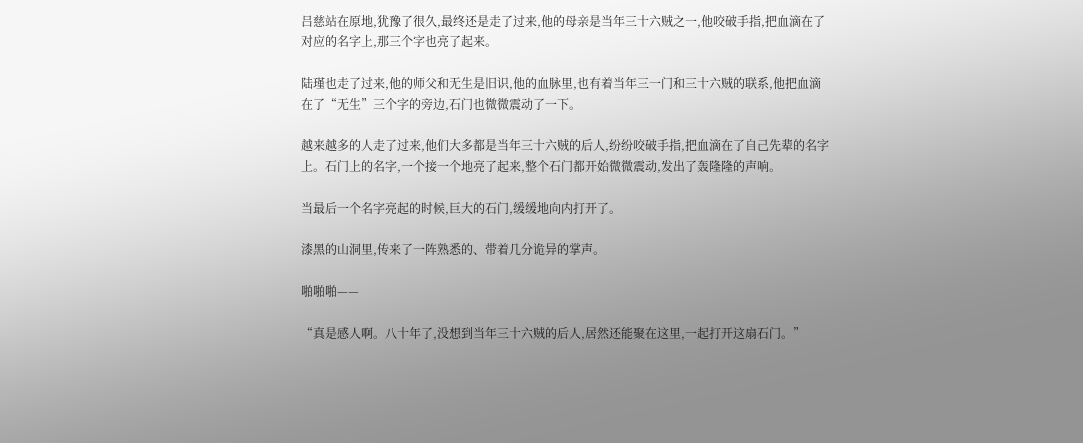吕慈站在原地,犹豫了很久,最终还是走了过来,他的母亲是当年三十六贼之一,他咬破手指,把血滴在了对应的名字上,那三个字也亮了起来。

陆瑾也走了过来,他的师父和无生是旧识,他的血脉里,也有着当年三一门和三十六贼的联系,他把血滴在了“无生”三个字的旁边,石门也微微震动了一下。

越来越多的人走了过来,他们大多都是当年三十六贼的后人,纷纷咬破手指,把血滴在了自己先辈的名字上。石门上的名字,一个接一个地亮了起来,整个石门都开始微微震动,发出了轰隆隆的声响。

当最后一个名字亮起的时候,巨大的石门,缓缓地向内打开了。

漆黑的山洞里,传来了一阵熟悉的、带着几分诡异的掌声。

啪啪啪——

“真是感人啊。八十年了,没想到当年三十六贼的后人,居然还能聚在这里,一起打开这扇石门。”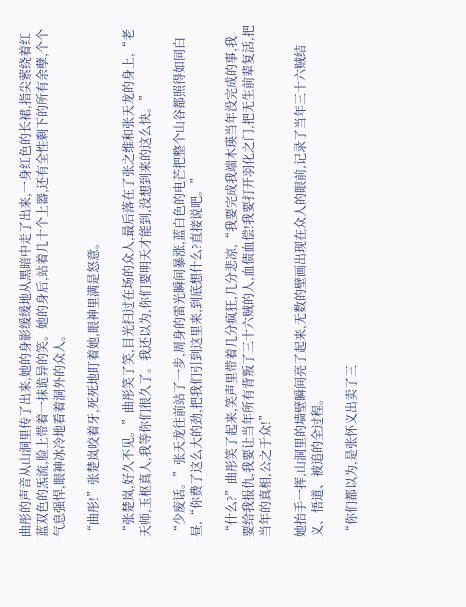曲彤的声音从山洞里传了出来,她的身影缓缓地从黑暗中走了出来,一身红色的长裙,指尖萦绕着红蓝双色的炁流,脸上带着一抹诡异的笑。她的身后,站着几十个上器,还有全性剩下的所有余孽,个个气息强悍,眼神冰冷地看着洞外的众人。

“曲彤!”张楚岚咬着牙,死死地盯着她,眼神里满是怒意。

“张楚岚,好久不见。”曲彤笑了笑,目光扫过在场的众人,最后落在了张之维和张天龙的身上,“老天师,玉枢真人,我等你们很久了。我还以为,你们要明天才能到,没想到来的这么快。”

“少废话。”张天龙往前站了一步,周身的雷光瞬间暴涨,蓝白色的电芒把整个山谷都照得如同白昼,“你费了这么大的劲,把我们引到这里来,到底想什么?直接说吧。”

“什么?”曲彤笑了起来,笑声里带着几分疯狂,几分悲凉,“我要完成我端木瑛当年没完成的事,我要给我报仇,我要让当年所有背叛了三十六贼的人,血债血偿!我要打开羽化之门,把无生前辈复活,把当年的真相,公之于众!”

她抬手一挥,山洞里的墙壁瞬间亮了起来,无数的壁画出现在众人的眼前,记录了当年三十六贼结义、悟道、被追的全过程。

“你们都以为,是张怀义出卖了三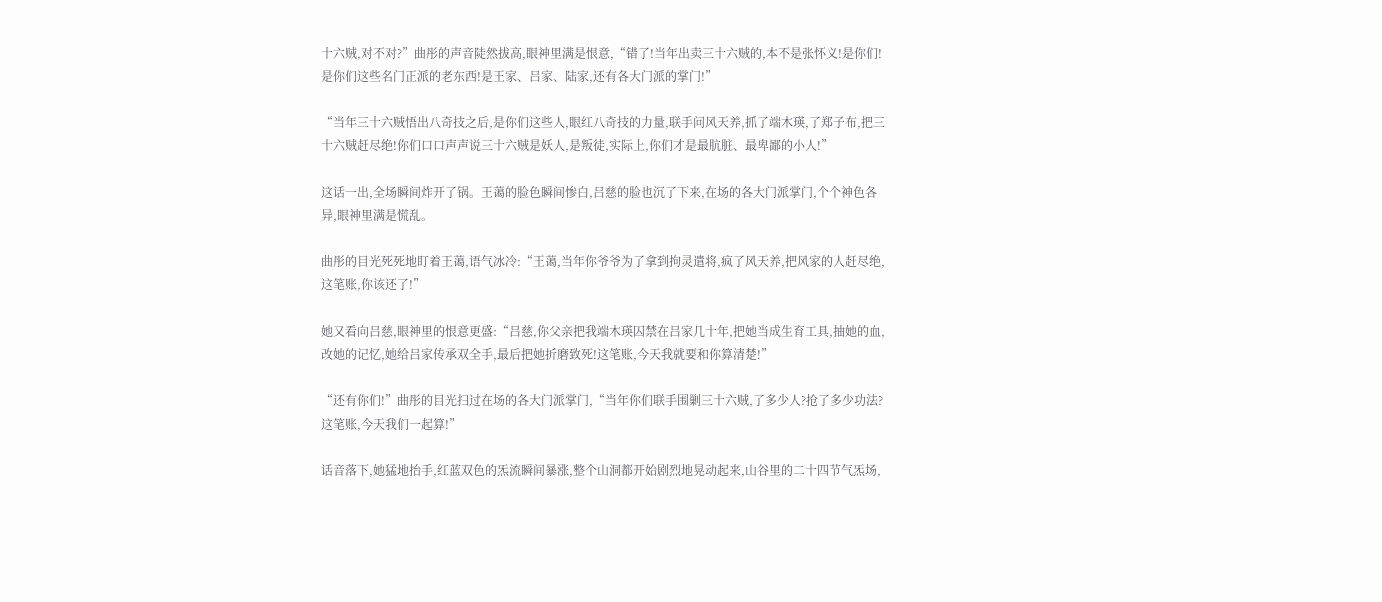十六贼,对不对?”曲彤的声音陡然拔高,眼神里满是恨意,“错了!当年出卖三十六贼的,本不是张怀义!是你们!是你们这些名门正派的老东西!是王家、吕家、陆家,还有各大门派的掌门!”

“当年三十六贼悟出八奇技之后,是你们这些人,眼红八奇技的力量,联手问风天养,抓了端木瑛,了郑子布,把三十六贼赶尽绝!你们口口声声说三十六贼是妖人,是叛徒,实际上,你们才是最肮脏、最卑鄙的小人!”

这话一出,全场瞬间炸开了锅。王蔼的脸色瞬间惨白,吕慈的脸也沉了下来,在场的各大门派掌门,个个神色各异,眼神里满是慌乱。

曲彤的目光死死地盯着王蔼,语气冰冷:“王蔼,当年你爷爷为了拿到拘灵遣将,疯了风天养,把风家的人赶尽绝,这笔账,你该还了!”

她又看向吕慈,眼神里的恨意更盛:“吕慈,你父亲把我端木瑛囚禁在吕家几十年,把她当成生育工具,抽她的血,改她的记忆,她给吕家传承双全手,最后把她折磨致死!这笔账,今天我就要和你算清楚!”

“还有你们!”曲彤的目光扫过在场的各大门派掌门,“当年你们联手围剿三十六贼,了多少人?抢了多少功法?这笔账,今天我们一起算!”

话音落下,她猛地抬手,红蓝双色的炁流瞬间暴涨,整个山洞都开始剧烈地晃动起来,山谷里的二十四节气炁场,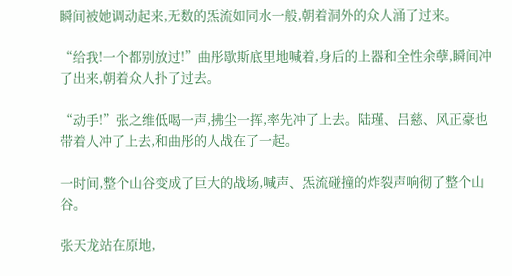瞬间被她调动起来,无数的炁流如同水一般,朝着洞外的众人涌了过来。

“给我!一个都别放过!”曲彤歇斯底里地喊着,身后的上器和全性余孽,瞬间冲了出来,朝着众人扑了过去。

“动手!”张之维低喝一声,拂尘一挥,率先冲了上去。陆瑾、吕慈、风正豪也带着人冲了上去,和曲彤的人战在了一起。

一时间,整个山谷变成了巨大的战场,喊声、炁流碰撞的炸裂声响彻了整个山谷。

张天龙站在原地,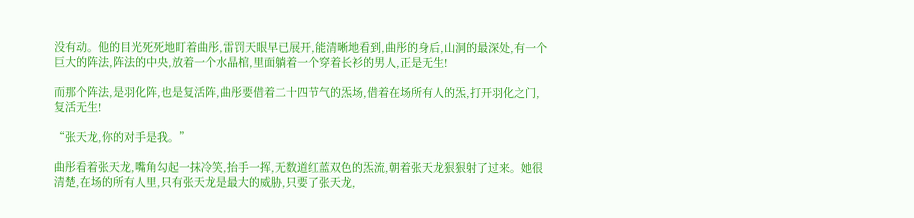没有动。他的目光死死地盯着曲彤,雷罚天眼早已展开,能清晰地看到,曲彤的身后,山洞的最深处,有一个巨大的阵法,阵法的中央,放着一个水晶棺,里面躺着一个穿着长衫的男人,正是无生!

而那个阵法,是羽化阵,也是复活阵,曲彤要借着二十四节气的炁场,借着在场所有人的炁,打开羽化之门,复活无生!

“张天龙,你的对手是我。”

曲彤看着张天龙,嘴角勾起一抹冷笑,抬手一挥,无数道红蓝双色的炁流,朝着张天龙狠狠射了过来。她很清楚,在场的所有人里,只有张天龙是最大的威胁,只要了张天龙,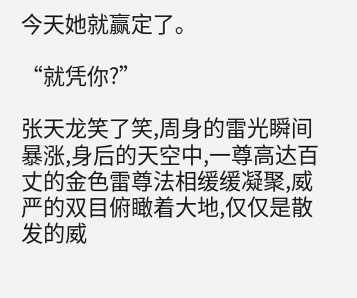今天她就赢定了。

“就凭你?”

张天龙笑了笑,周身的雷光瞬间暴涨,身后的天空中,一尊高达百丈的金色雷尊法相缓缓凝聚,威严的双目俯瞰着大地,仅仅是散发的威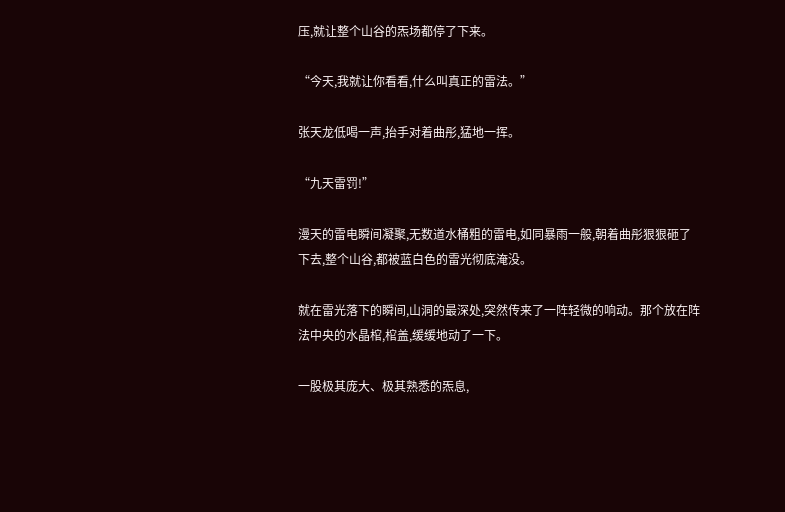压,就让整个山谷的炁场都停了下来。

“今天,我就让你看看,什么叫真正的雷法。”

张天龙低喝一声,抬手对着曲彤,猛地一挥。

“九天雷罚!”

漫天的雷电瞬间凝聚,无数道水桶粗的雷电,如同暴雨一般,朝着曲彤狠狠砸了下去,整个山谷,都被蓝白色的雷光彻底淹没。

就在雷光落下的瞬间,山洞的最深处,突然传来了一阵轻微的响动。那个放在阵法中央的水晶棺,棺盖,缓缓地动了一下。

一股极其庞大、极其熟悉的炁息,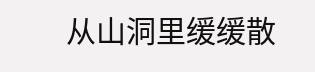从山洞里缓缓散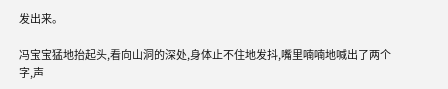发出来。

冯宝宝猛地抬起头,看向山洞的深处,身体止不住地发抖,嘴里喃喃地喊出了两个字,声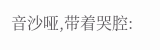音沙哑,带着哭腔: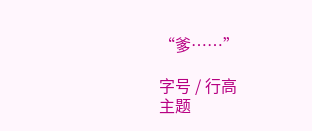“爹……”

字号 / 行高
主题